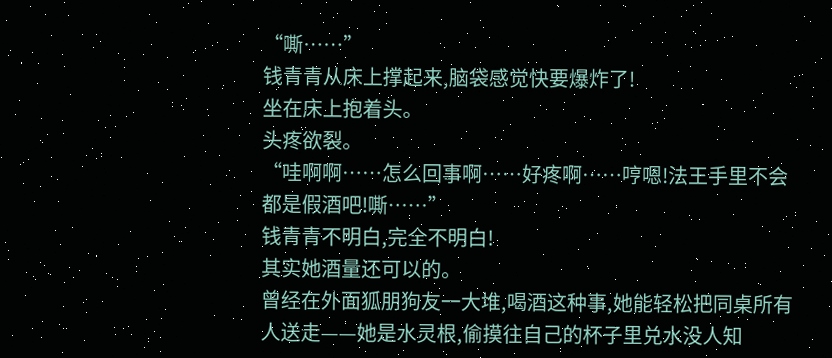“嘶……”
钱青青从床上撑起来,脑袋感觉快要爆炸了!
坐在床上抱着头。
头疼欲裂。
“哇啊啊……怎么回事啊……好疼啊……哼嗯!法王手里不会都是假酒吧!嘶……”
钱青青不明白,完全不明白!
其实她酒量还可以的。
曾经在外面狐朋狗友一大堆,喝酒这种事,她能轻松把同桌所有人送走——她是水灵根,偷摸往自己的杯子里兑水没人知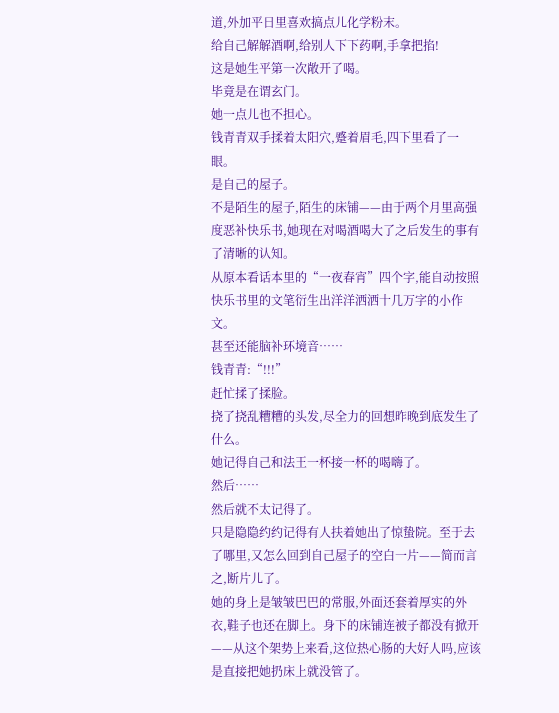道,外加平日里喜欢搞点儿化学粉末。
给自己解解酒啊,给别人下下药啊,手拿把掐!
这是她生平第一次敞开了喝。
毕竟是在谓玄门。
她一点儿也不担心。
钱青青双手揉着太阳穴,蹙着眉毛,四下里看了一眼。
是自己的屋子。
不是陌生的屋子,陌生的床铺——由于两个月里高强度恶补快乐书,她现在对喝酒喝大了之后发生的事有了清晰的认知。
从原本看话本里的“一夜春宵”四个字,能自动按照快乐书里的文笔衍生出洋洋洒洒十几万字的小作文。
甚至还能脑补环境音……
钱青青:“!!!”
赶忙揉了揉脸。
挠了挠乱糟糟的头发,尽全力的回想昨晚到底发生了什么。
她记得自己和法王一杯接一杯的喝嗨了。
然后……
然后就不太记得了。
只是隐隐约约记得有人扶着她出了惊蛰院。至于去了哪里,又怎么回到自己屋子的空白一片——简而言之,断片儿了。
她的身上是皱皱巴巴的常服,外面还套着厚实的外衣,鞋子也还在脚上。身下的床铺连被子都没有掀开——从这个架势上来看,这位热心肠的大好人吗,应该是直接把她扔床上就没管了。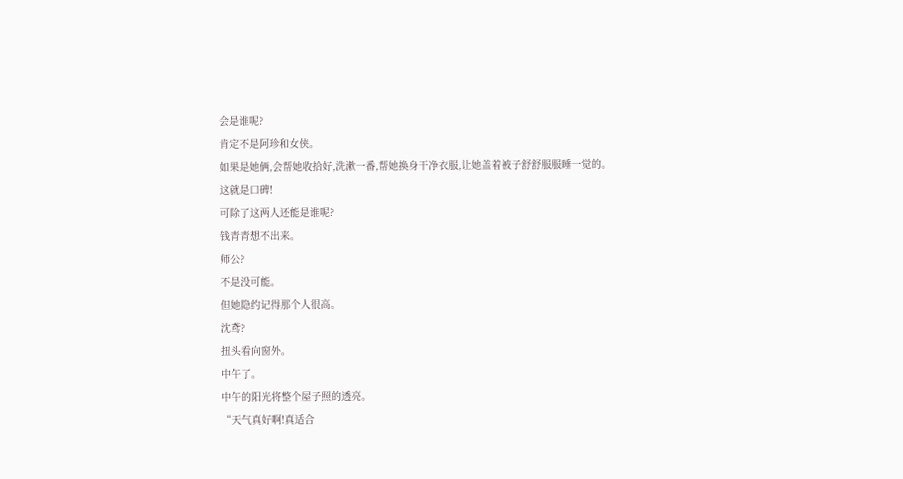会是谁呢?
肯定不是阿珍和女侠。
如果是她俩,会帮她收拾好,洗漱一番,帮她换身干净衣服,让她盖着被子舒舒服服睡一觉的。
这就是口碑!
可除了这两人还能是谁呢?
钱青青想不出来。
师公?
不是没可能。
但她隐约记得那个人很高。
沈鸢?
扭头看向窗外。
中午了。
中午的阳光将整个屋子照的透亮。
“天气真好啊!真适合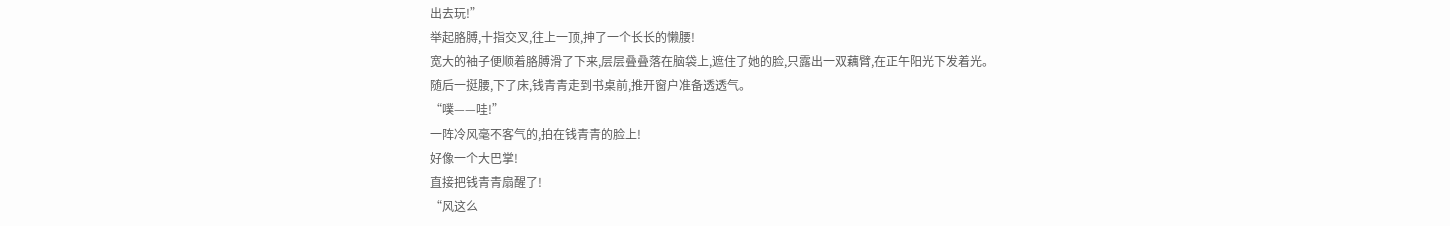出去玩!”
举起胳膊,十指交叉,往上一顶,抻了一个长长的懒腰!
宽大的袖子便顺着胳膊滑了下来,层层叠叠落在脑袋上,遮住了她的脸,只露出一双藕臂,在正午阳光下发着光。
随后一挺腰,下了床,钱青青走到书桌前,推开窗户准备透透气。
“噗——哇!”
一阵冷风毫不客气的,拍在钱青青的脸上!
好像一个大巴掌!
直接把钱青青扇醒了!
“风这么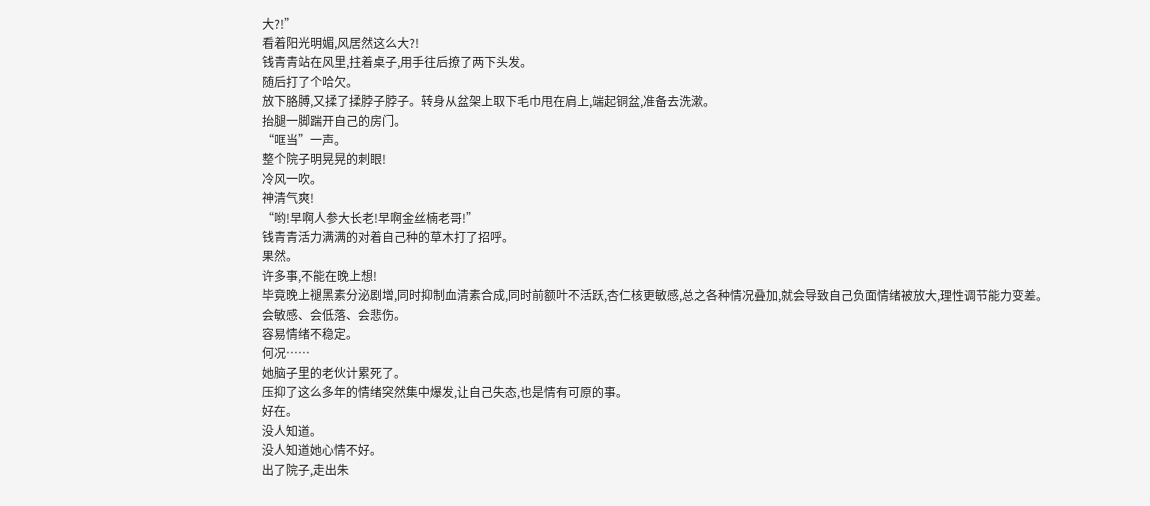大?!”
看着阳光明媚,风居然这么大?!
钱青青站在风里,拄着桌子,用手往后撩了两下头发。
随后打了个哈欠。
放下胳膊,又揉了揉脖子脖子。转身从盆架上取下毛巾甩在肩上,端起铜盆,准备去洗漱。
抬腿一脚踹开自己的房门。
“哐当”一声。
整个院子明晃晃的刺眼!
冷风一吹。
神清气爽!
“哟!早啊人参大长老!早啊金丝楠老哥!”
钱青青活力满满的对着自己种的草木打了招呼。
果然。
许多事,不能在晚上想!
毕竟晚上褪黑素分泌剧增,同时抑制血清素合成,同时前额叶不活跃,杏仁核更敏感,总之各种情况叠加,就会导致自己负面情绪被放大,理性调节能力变差。
会敏感、会低落、会悲伤。
容易情绪不稳定。
何况……
她脑子里的老伙计累死了。
压抑了这么多年的情绪突然集中爆发,让自己失态,也是情有可原的事。
好在。
没人知道。
没人知道她心情不好。
出了院子,走出朱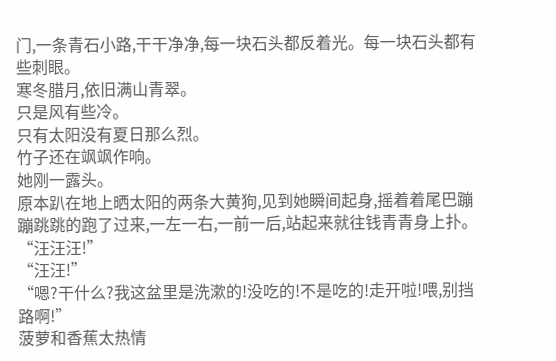门,一条青石小路,干干净净,每一块石头都反着光。每一块石头都有些刺眼。
寒冬腊月,依旧满山青翠。
只是风有些冷。
只有太阳没有夏日那么烈。
竹子还在飒飒作响。
她刚一露头。
原本趴在地上晒太阳的两条大黄狗,见到她瞬间起身,摇着着尾巴蹦蹦跳跳的跑了过来,一左一右,一前一后,站起来就往钱青青身上扑。
“汪汪汪!”
“汪汪!”
“嗯?干什么?我这盆里是洗漱的!没吃的!不是吃的!走开啦!喂,别挡路啊!”
菠萝和香蕉太热情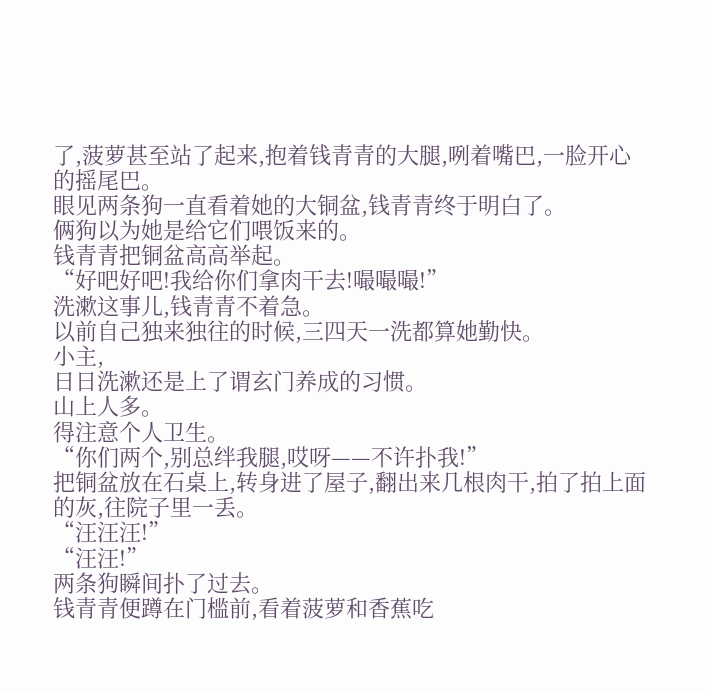了,菠萝甚至站了起来,抱着钱青青的大腿,咧着嘴巴,一脸开心的摇尾巴。
眼见两条狗一直看着她的大铜盆,钱青青终于明白了。
俩狗以为她是给它们喂饭来的。
钱青青把铜盆高高举起。
“好吧好吧!我给你们拿肉干去!嘬嘬嘬!”
洗漱这事儿,钱青青不着急。
以前自己独来独往的时候,三四天一洗都算她勤快。
小主,
日日洗漱还是上了谓玄门养成的习惯。
山上人多。
得注意个人卫生。
“你们两个,别总绊我腿,哎呀——不许扑我!”
把铜盆放在石桌上,转身进了屋子,翻出来几根肉干,拍了拍上面的灰,往院子里一丢。
“汪汪汪!”
“汪汪!”
两条狗瞬间扑了过去。
钱青青便蹲在门槛前,看着菠萝和香蕉吃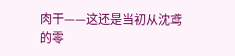肉干——这还是当初从沈鸢的零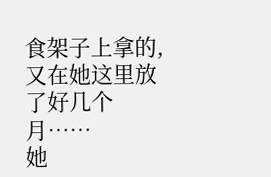食架子上拿的,又在她这里放了好几个月……
她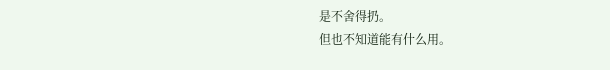是不舍得扔。
但也不知道能有什么用。